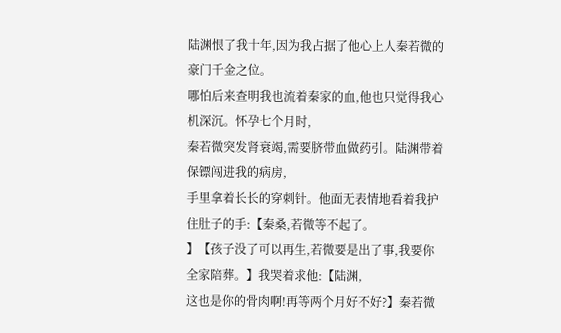陆渊恨了我十年,因为我占据了他心上人秦若微的豪门千金之位。
哪怕后来查明我也流着秦家的血,他也只觉得我心机深沉。怀孕七个月时,
秦若微突发肾衰竭,需要脐带血做药引。陆渊带着保镖闯进我的病房,
手里拿着长长的穿刺针。他面无表情地看着我护住肚子的手:【秦桑,若微等不起了。
】【孩子没了可以再生,若微要是出了事,我要你全家陪葬。】我哭着求他:【陆渊,
这也是你的骨肉啊!再等两个月好不好?】秦若微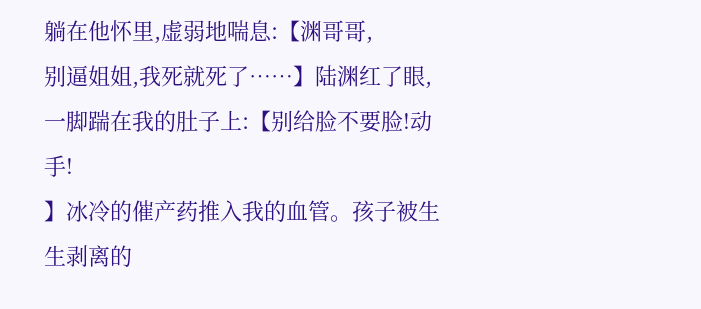躺在他怀里,虚弱地喘息:【渊哥哥,
别逼姐姐,我死就死了……】陆渊红了眼,一脚踹在我的肚子上:【别给脸不要脸!动手!
】冰冷的催产药推入我的血管。孩子被生生剥离的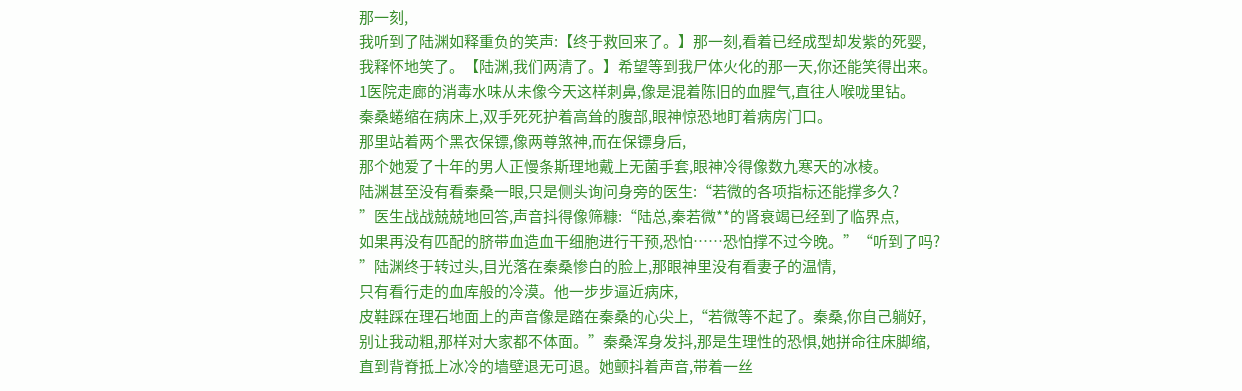那一刻,
我听到了陆渊如释重负的笑声:【终于救回来了。】那一刻,看着已经成型却发紫的死婴,
我释怀地笑了。【陆渊,我们两清了。】希望等到我尸体火化的那一天,你还能笑得出来。
1医院走廊的消毒水味从未像今天这样刺鼻,像是混着陈旧的血腥气,直往人喉咙里钻。
秦桑蜷缩在病床上,双手死死护着高耸的腹部,眼神惊恐地盯着病房门口。
那里站着两个黑衣保镖,像两尊煞神,而在保镖身后,
那个她爱了十年的男人正慢条斯理地戴上无菌手套,眼神冷得像数九寒天的冰棱。
陆渊甚至没有看秦桑一眼,只是侧头询问身旁的医生:“若微的各项指标还能撑多久?
”医生战战兢兢地回答,声音抖得像筛糠:“陆总,秦若微**的肾衰竭已经到了临界点,
如果再没有匹配的脐带血造血干细胞进行干预,恐怕……恐怕撑不过今晚。”“听到了吗?
”陆渊终于转过头,目光落在秦桑惨白的脸上,那眼神里没有看妻子的温情,
只有看行走的血库般的冷漠。他一步步逼近病床,
皮鞋踩在理石地面上的声音像是踏在秦桑的心尖上,“若微等不起了。秦桑,你自己躺好,
别让我动粗,那样对大家都不体面。”秦桑浑身发抖,那是生理性的恐惧,她拼命往床脚缩,
直到背脊抵上冰冷的墙壁退无可退。她颤抖着声音,带着一丝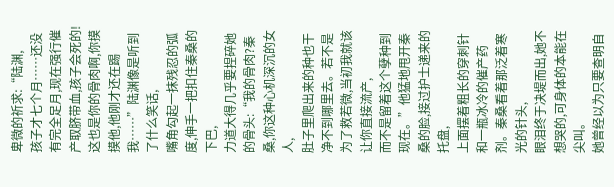卑微的祈求:“陆渊,
孩子才七个月……还没有完全足月,现在强行催产取脐带血,孩子会死的!
这也是你的骨肉啊,你摸摸他,他刚才还在踢我……”陆渊像是听到了什么笑话,
嘴角勾起一抹残忍的弧度,伸手一把扣住秦桑的下巴,
力道大得几乎要捏碎她的骨头:“我的骨肉?秦桑,你这种心机深沉的女人,
肚子里爬出来的种也干净不到哪里去。若不是为了救若微,当初我就该让你直接流产,
而不是留着这个孽种到现在。”他猛地甩开秦桑的脸,接过护士递来的托盘,
上面摆着粗长的穿刺针和一瓶冰冷的催产药剂。秦桑看着那泛着寒光的针头,
眼泪终于决堤而出,她不想哭的,可身体的本能在尖叫。
她曾经以为只要查明自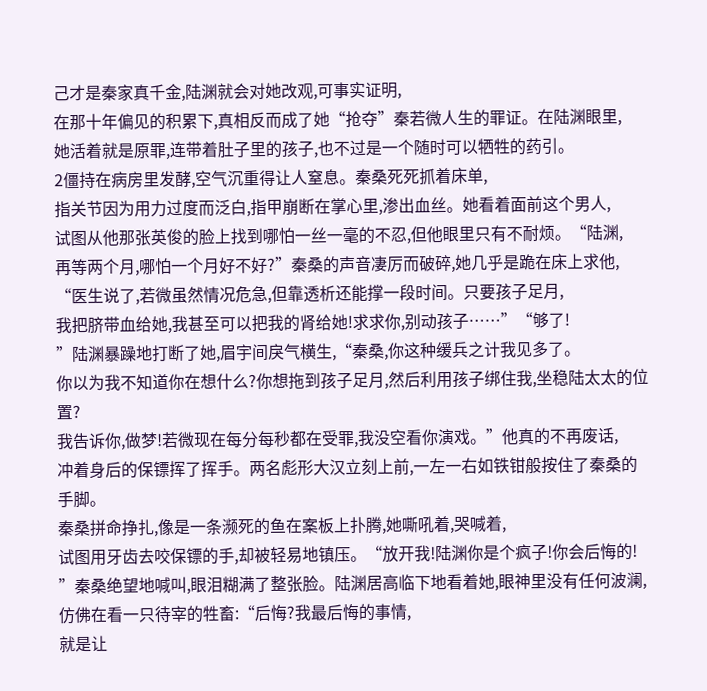己才是秦家真千金,陆渊就会对她改观,可事实证明,
在那十年偏见的积累下,真相反而成了她“抢夺”秦若微人生的罪证。在陆渊眼里,
她活着就是原罪,连带着肚子里的孩子,也不过是一个随时可以牺牲的药引。
2僵持在病房里发酵,空气沉重得让人窒息。秦桑死死抓着床单,
指关节因为用力过度而泛白,指甲崩断在掌心里,渗出血丝。她看着面前这个男人,
试图从他那张英俊的脸上找到哪怕一丝一毫的不忍,但他眼里只有不耐烦。“陆渊,
再等两个月,哪怕一个月好不好?”秦桑的声音凄厉而破碎,她几乎是跪在床上求他,
“医生说了,若微虽然情况危急,但靠透析还能撑一段时间。只要孩子足月,
我把脐带血给她,我甚至可以把我的肾给她!求求你,别动孩子……”“够了!
”陆渊暴躁地打断了她,眉宇间戾气横生,“秦桑,你这种缓兵之计我见多了。
你以为我不知道你在想什么?你想拖到孩子足月,然后利用孩子绑住我,坐稳陆太太的位置?
我告诉你,做梦!若微现在每分每秒都在受罪,我没空看你演戏。”他真的不再废话,
冲着身后的保镖挥了挥手。两名彪形大汉立刻上前,一左一右如铁钳般按住了秦桑的手脚。
秦桑拼命挣扎,像是一条濒死的鱼在案板上扑腾,她嘶吼着,哭喊着,
试图用牙齿去咬保镖的手,却被轻易地镇压。“放开我!陆渊你是个疯子!你会后悔的!
”秦桑绝望地喊叫,眼泪糊满了整张脸。陆渊居高临下地看着她,眼神里没有任何波澜,
仿佛在看一只待宰的牲畜:“后悔?我最后悔的事情,
就是让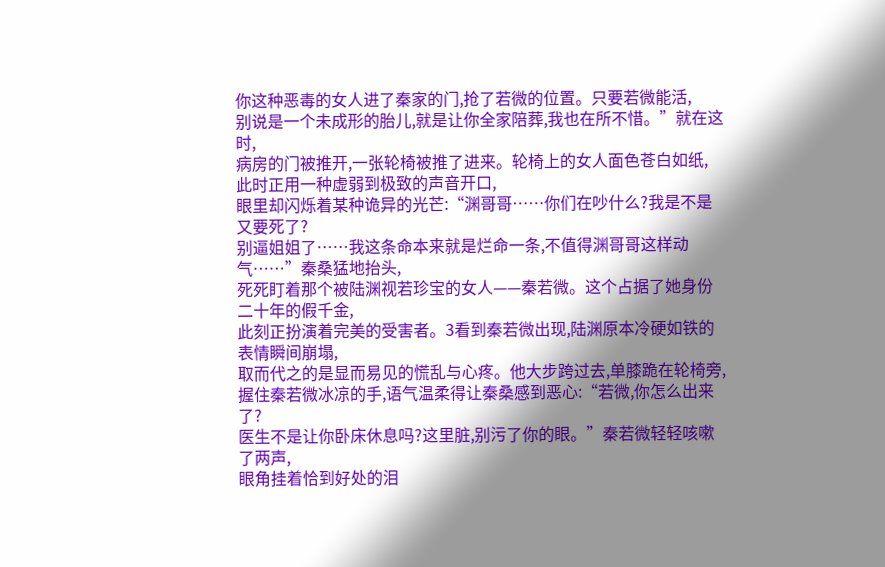你这种恶毒的女人进了秦家的门,抢了若微的位置。只要若微能活,
别说是一个未成形的胎儿,就是让你全家陪葬,我也在所不惜。”就在这时,
病房的门被推开,一张轮椅被推了进来。轮椅上的女人面色苍白如纸,
此时正用一种虚弱到极致的声音开口,
眼里却闪烁着某种诡异的光芒:“渊哥哥……你们在吵什么?我是不是又要死了?
别逼姐姐了……我这条命本来就是烂命一条,不值得渊哥哥这样动气……”秦桑猛地抬头,
死死盯着那个被陆渊视若珍宝的女人——秦若微。这个占据了她身份二十年的假千金,
此刻正扮演着完美的受害者。3看到秦若微出现,陆渊原本冷硬如铁的表情瞬间崩塌,
取而代之的是显而易见的慌乱与心疼。他大步跨过去,单膝跪在轮椅旁,
握住秦若微冰凉的手,语气温柔得让秦桑感到恶心:“若微,你怎么出来了?
医生不是让你卧床休息吗?这里脏,别污了你的眼。”秦若微轻轻咳嗽了两声,
眼角挂着恰到好处的泪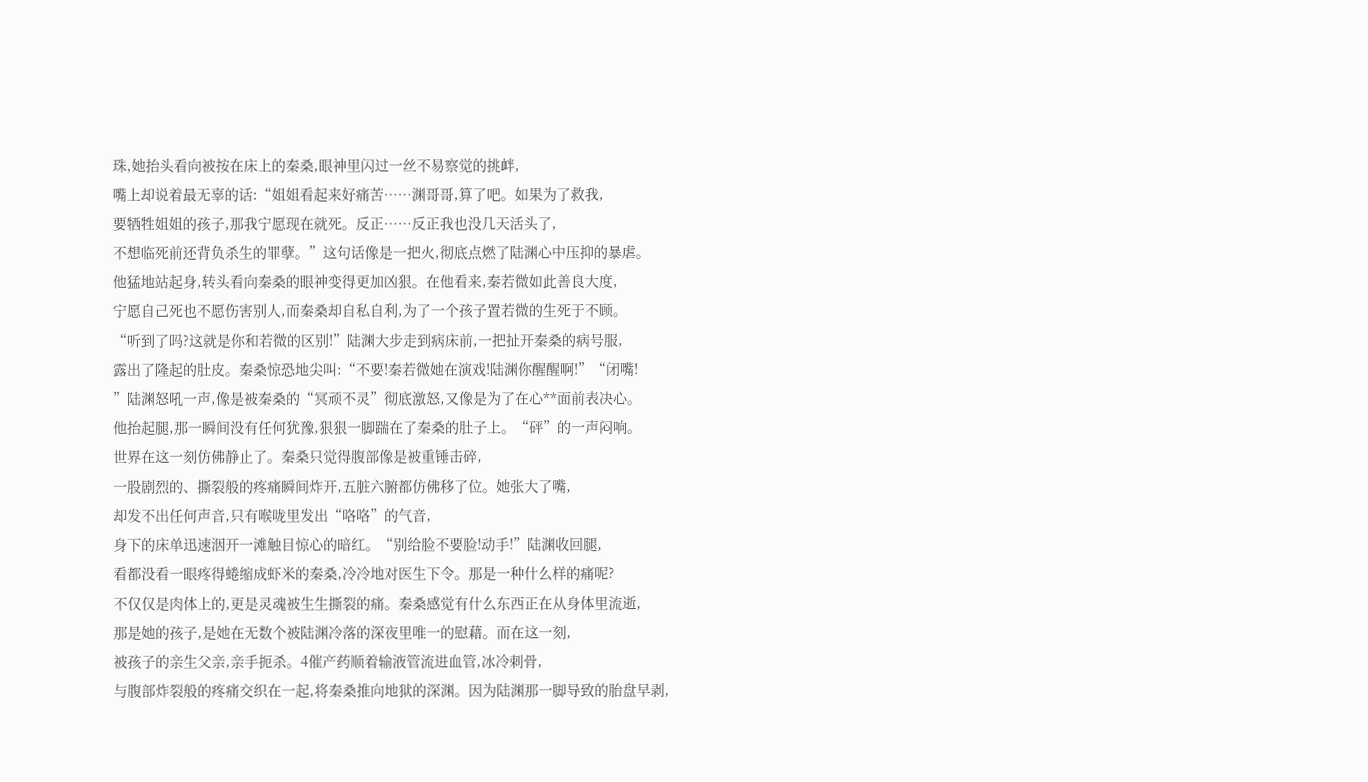珠,她抬头看向被按在床上的秦桑,眼神里闪过一丝不易察觉的挑衅,
嘴上却说着最无辜的话:“姐姐看起来好痛苦……渊哥哥,算了吧。如果为了救我,
要牺牲姐姐的孩子,那我宁愿现在就死。反正……反正我也没几天活头了,
不想临死前还背负杀生的罪孽。”这句话像是一把火,彻底点燃了陆渊心中压抑的暴虐。
他猛地站起身,转头看向秦桑的眼神变得更加凶狠。在他看来,秦若微如此善良大度,
宁愿自己死也不愿伤害别人,而秦桑却自私自利,为了一个孩子置若微的生死于不顾。
“听到了吗?这就是你和若微的区别!”陆渊大步走到病床前,一把扯开秦桑的病号服,
露出了隆起的肚皮。秦桑惊恐地尖叫:“不要!秦若微她在演戏!陆渊你醒醒啊!”“闭嘴!
”陆渊怒吼一声,像是被秦桑的“冥顽不灵”彻底激怒,又像是为了在心**面前表决心。
他抬起腿,那一瞬间没有任何犹豫,狠狠一脚踹在了秦桑的肚子上。“砰”的一声闷响。
世界在这一刻仿佛静止了。秦桑只觉得腹部像是被重锤击碎,
一股剧烈的、撕裂般的疼痛瞬间炸开,五脏六腑都仿佛移了位。她张大了嘴,
却发不出任何声音,只有喉咙里发出“咯咯”的气音,
身下的床单迅速洇开一滩触目惊心的暗红。“别给脸不要脸!动手!”陆渊收回腿,
看都没看一眼疼得蜷缩成虾米的秦桑,冷冷地对医生下令。那是一种什么样的痛呢?
不仅仅是肉体上的,更是灵魂被生生撕裂的痛。秦桑感觉有什么东西正在从身体里流逝,
那是她的孩子,是她在无数个被陆渊冷落的深夜里唯一的慰藉。而在这一刻,
被孩子的亲生父亲,亲手扼杀。4催产药顺着输液管流进血管,冰冷刺骨,
与腹部炸裂般的疼痛交织在一起,将秦桑推向地狱的深渊。因为陆渊那一脚导致的胎盘早剥,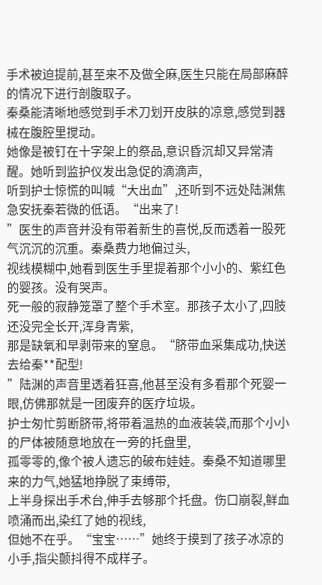手术被迫提前,甚至来不及做全麻,医生只能在局部麻醉的情况下进行剖腹取子。
秦桑能清晰地感觉到手术刀划开皮肤的凉意,感觉到器械在腹腔里搅动。
她像是被钉在十字架上的祭品,意识昏沉却又异常清醒。她听到监护仪发出急促的滴滴声,
听到护士惊慌的叫喊“大出血”,还听到不远处陆渊焦急安抚秦若微的低语。“出来了!
”医生的声音并没有带着新生的喜悦,反而透着一股死气沉沉的沉重。秦桑费力地偏过头,
视线模糊中,她看到医生手里提着那个小小的、紫红色的婴孩。没有哭声。
死一般的寂静笼罩了整个手术室。那孩子太小了,四肢还没完全长开,浑身青紫,
那是缺氧和早剥带来的窒息。“脐带血采集成功,快送去给秦**配型!
”陆渊的声音里透着狂喜,他甚至没有多看那个死婴一眼,仿佛那就是一团废弃的医疗垃圾。
护士匆忙剪断脐带,将带着温热的血液装袋,而那个小小的尸体被随意地放在一旁的托盘里,
孤零零的,像个被人遗忘的破布娃娃。秦桑不知道哪里来的力气,她猛地挣脱了束缚带,
上半身探出手术台,伸手去够那个托盘。伤口崩裂,鲜血喷涌而出,染红了她的视线,
但她不在乎。“宝宝……”她终于摸到了孩子冰凉的小手,指尖颤抖得不成样子。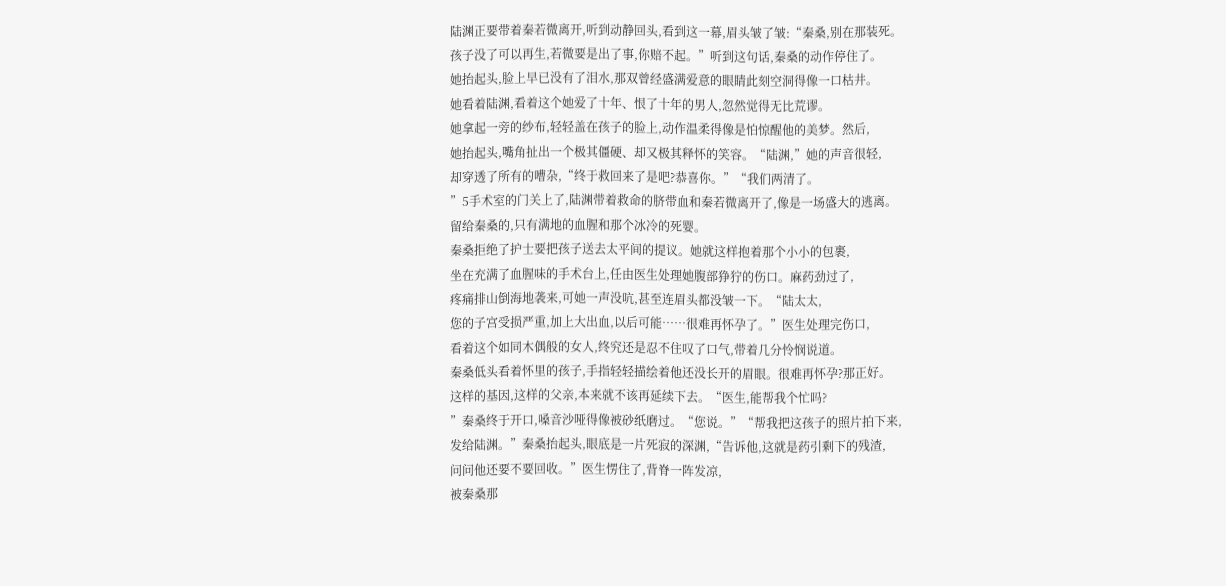陆渊正要带着秦若微离开,听到动静回头,看到这一幕,眉头皱了皱:“秦桑,别在那装死。
孩子没了可以再生,若微要是出了事,你赔不起。”听到这句话,秦桑的动作停住了。
她抬起头,脸上早已没有了泪水,那双曾经盛满爱意的眼睛此刻空洞得像一口枯井。
她看着陆渊,看着这个她爱了十年、恨了十年的男人,忽然觉得无比荒谬。
她拿起一旁的纱布,轻轻盖在孩子的脸上,动作温柔得像是怕惊醒他的美梦。然后,
她抬起头,嘴角扯出一个极其僵硬、却又极其释怀的笑容。“陆渊,”她的声音很轻,
却穿透了所有的嘈杂,“终于救回来了是吧?恭喜你。”“我们两清了。
”5手术室的门关上了,陆渊带着救命的脐带血和秦若微离开了,像是一场盛大的逃离。
留给秦桑的,只有满地的血腥和那个冰冷的死婴。
秦桑拒绝了护士要把孩子送去太平间的提议。她就这样抱着那个小小的包裹,
坐在充满了血腥味的手术台上,任由医生处理她腹部狰狞的伤口。麻药劲过了,
疼痛排山倒海地袭来,可她一声没吭,甚至连眉头都没皱一下。“陆太太,
您的子宫受损严重,加上大出血,以后可能……很难再怀孕了。”医生处理完伤口,
看着这个如同木偶般的女人,终究还是忍不住叹了口气,带着几分怜悯说道。
秦桑低头看着怀里的孩子,手指轻轻描绘着他还没长开的眉眼。很难再怀孕?那正好。
这样的基因,这样的父亲,本来就不该再延续下去。“医生,能帮我个忙吗?
”秦桑终于开口,嗓音沙哑得像被砂纸磨过。“您说。”“帮我把这孩子的照片拍下来,
发给陆渊。”秦桑抬起头,眼底是一片死寂的深渊,“告诉他,这就是药引剩下的残渣,
问问他还要不要回收。”医生愣住了,背脊一阵发凉,
被秦桑那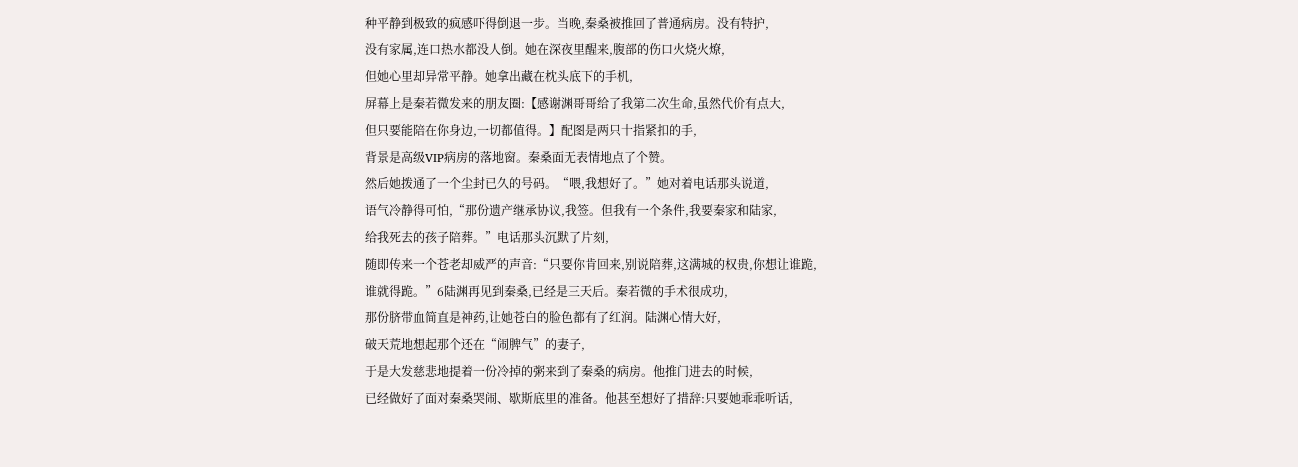种平静到极致的疯感吓得倒退一步。当晚,秦桑被推回了普通病房。没有特护,
没有家属,连口热水都没人倒。她在深夜里醒来,腹部的伤口火烧火燎,
但她心里却异常平静。她拿出藏在枕头底下的手机,
屏幕上是秦若微发来的朋友圈:【感谢渊哥哥给了我第二次生命,虽然代价有点大,
但只要能陪在你身边,一切都值得。】配图是两只十指紧扣的手,
背景是高级VIP病房的落地窗。秦桑面无表情地点了个赞。
然后她拨通了一个尘封已久的号码。“喂,我想好了。”她对着电话那头说道,
语气冷静得可怕,“那份遗产继承协议,我签。但我有一个条件,我要秦家和陆家,
给我死去的孩子陪葬。”电话那头沉默了片刻,
随即传来一个苍老却威严的声音:“只要你肯回来,别说陪葬,这满城的权贵,你想让谁跪,
谁就得跪。”6陆渊再见到秦桑,已经是三天后。秦若微的手术很成功,
那份脐带血简直是神药,让她苍白的脸色都有了红润。陆渊心情大好,
破天荒地想起那个还在“闹脾气”的妻子,
于是大发慈悲地提着一份冷掉的粥来到了秦桑的病房。他推门进去的时候,
已经做好了面对秦桑哭闹、歇斯底里的准备。他甚至想好了措辞:只要她乖乖听话,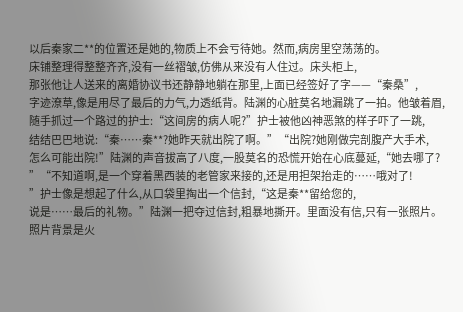以后秦家二**的位置还是她的,物质上不会亏待她。然而,病房里空荡荡的。
床铺整理得整整齐齐,没有一丝褶皱,仿佛从来没有人住过。床头柜上,
那张他让人送来的离婚协议书还静静地躺在那里,上面已经签好了字——“秦桑”,
字迹潦草,像是用尽了最后的力气,力透纸背。陆渊的心脏莫名地漏跳了一拍。他皱着眉,
随手抓过一个路过的护士:“这间房的病人呢?”护士被他凶神恶煞的样子吓了一跳,
结结巴巴地说:“秦……秦**?她昨天就出院了啊。”“出院?她刚做完剖腹产大手术,
怎么可能出院!”陆渊的声音拔高了八度,一股莫名的恐慌开始在心底蔓延,“她去哪了?
”“不知道啊,是一个穿着黑西装的老管家来接的,还是用担架抬走的……哦对了!
”护士像是想起了什么,从口袋里掏出一个信封,“这是秦**留给您的,
说是……最后的礼物。”陆渊一把夺过信封,粗暴地撕开。里面没有信,只有一张照片。
照片背景是火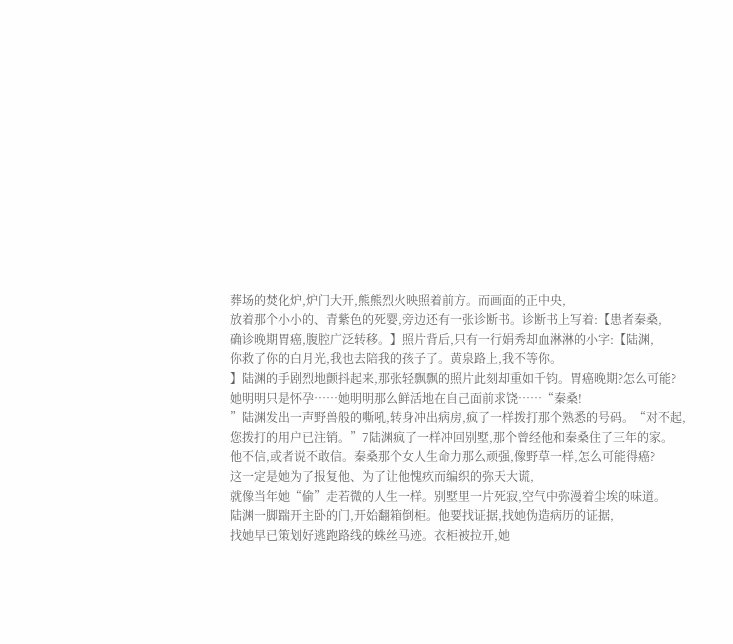葬场的焚化炉,炉门大开,熊熊烈火映照着前方。而画面的正中央,
放着那个小小的、青紫色的死婴,旁边还有一张诊断书。诊断书上写着:【患者秦桑,
确诊晚期胃癌,腹腔广泛转移。】照片背后,只有一行娟秀却血淋淋的小字:【陆渊,
你救了你的白月光,我也去陪我的孩子了。黄泉路上,我不等你。
】陆渊的手剧烈地颤抖起来,那张轻飘飘的照片此刻却重如千钧。胃癌晚期?怎么可能?
她明明只是怀孕……她明明那么鲜活地在自己面前求饶……“秦桑!
”陆渊发出一声野兽般的嘶吼,转身冲出病房,疯了一样拨打那个熟悉的号码。“对不起,
您拨打的用户已注销。”7陆渊疯了一样冲回别墅,那个曾经他和秦桑住了三年的家。
他不信,或者说不敢信。秦桑那个女人生命力那么顽强,像野草一样,怎么可能得癌?
这一定是她为了报复他、为了让他愧疚而编织的弥天大谎,
就像当年她“偷”走若微的人生一样。别墅里一片死寂,空气中弥漫着尘埃的味道。
陆渊一脚踹开主卧的门,开始翻箱倒柜。他要找证据,找她伪造病历的证据,
找她早已策划好逃跑路线的蛛丝马迹。衣柜被拉开,她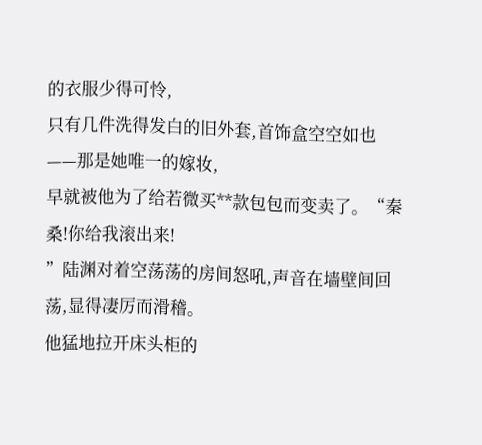的衣服少得可怜,
只有几件洗得发白的旧外套,首饰盒空空如也——那是她唯一的嫁妆,
早就被他为了给若微买**款包包而变卖了。“秦桑!你给我滚出来!
”陆渊对着空荡荡的房间怒吼,声音在墙壁间回荡,显得凄厉而滑稽。
他猛地拉开床头柜的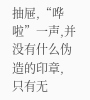抽屉,“哗啦”一声,并没有什么伪造的印章,
只有无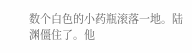数个白色的小药瓶滚落一地。陆渊僵住了。他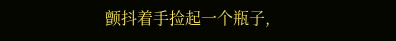颤抖着手捡起一个瓶子,